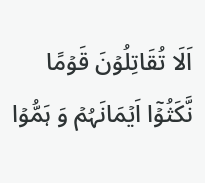اَلَا تُقَاتِلُوۡنَ قَوۡمًا نَّکَثُوۡۤا اَیۡمَانَہُمۡ وَ ہَمُّوۡا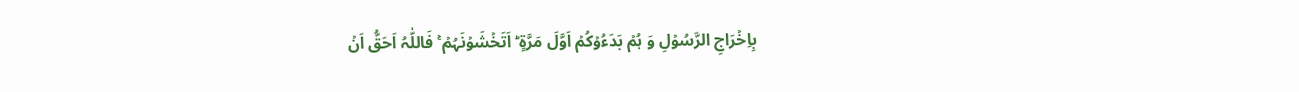بِاِخۡرَاجِ الرَّسُوۡلِ وَ ہُمۡ بَدَءُوۡکُمۡ اَوَّلَ مَرَّۃٍ ؕ اَتَخۡشَوۡنَہُمۡ ۚ فَاللّٰہُ اَحَقُّ اَنۡ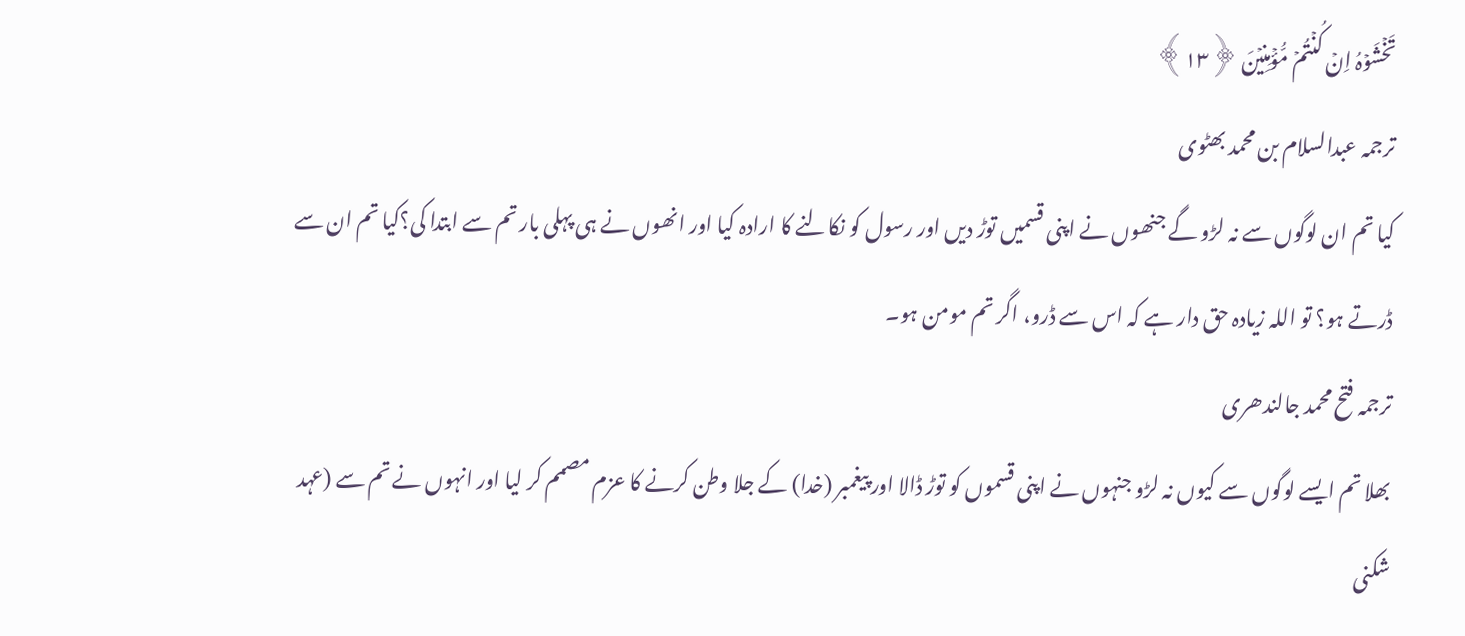تَخۡشَوۡہُ اِنۡ کُنۡتُمۡ مُّؤۡمِنِیۡنَ ﴿۱۳﴾
ترجمہ عبدالسلام بن محمد بھٹوی
کیا تم ان لوگوں سے نہ لڑو گے جنھوں نے اپنی قسمیں توڑ دیں اور رسول کو نکالنے کا ارادہ کیا اور انھوں نے ہی پہلی بار تم سے ابتدا کی؟کیا تم ان سے ڈرتے ہو؟ تو اللہ زیادہ حق دار ہے کہ اس سے ڈرو، اگر تم مومن ہو۔
ترجمہ فتح محمد جالندھری
بھلا تم ایسے لوگوں سے کیوں نہ لڑو جنہوں نے اپنی قسموں کو توڑ ڈالا اور پیغمبر (خدا) کے جلا وطن کرنے کا عزم مصمم کر لیا اور انہوں نے تم سے (عہد شکنی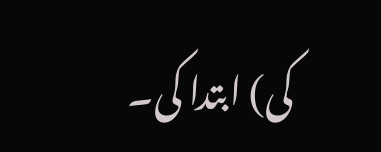کی) ابتدا کی۔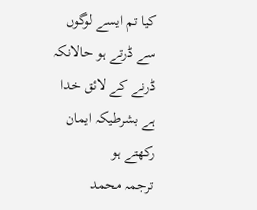کیا تم ایسے لوگوں سے ڈرتے ہو حالانکہ ڈرنے کے لائق خدا ہے بشرطیکہ ایمان رکھتے ہو
ترجمہ محمد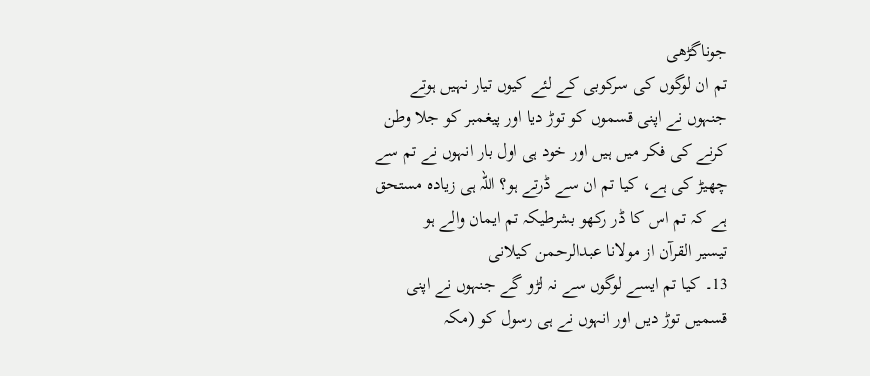جوناگڑھی
تم ان لوگوں کی سرکوبی کے لئے کیوں تیار نہیں ہوتے جنہوں نے اپنی قسموں کو توڑ دیا اور پیغمبر کو جلا وطن کرنے کی فکر میں ہیں اور خود ہی اول بار انہوں نے تم سے چھیڑ کی ہے، کیا تم ان سے ڈرتے ہو؟ اللہ ہی زیاده مستحق ہے کہ تم اس کا ڈر رکھو بشرطیکہ تم ایمان والے ہو
تيسير القرآن از مولانا عبدالرحمن کیلانی
13۔ کیا تم ایسے لوگوں سے نہ لڑو گے جنہوں نے اپنی قسمیں توڑ دیں اور انہوں نے ہی رسول کو (مکہ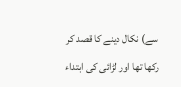سے) نکال دینے کا قصد کر رکھا تھا اور لڑائی کی ابتداء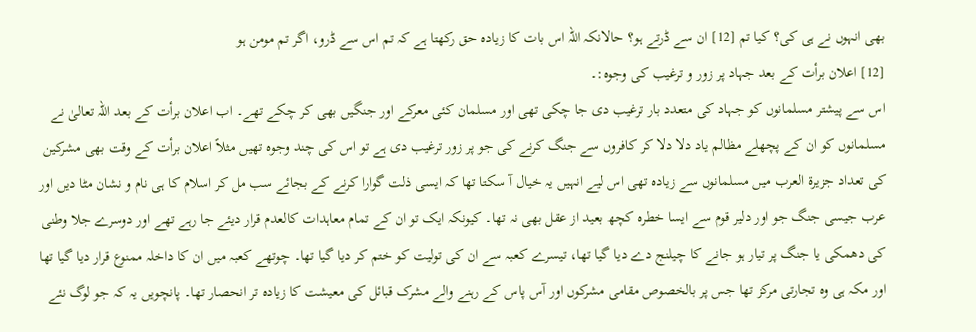بھی انہوں نے ہی کی؟ کیا تم [12] ان سے ڈرتے ہو؟ حالانکہ اللہ اس بات کا زیادہ حق رکھتا ہے کہ تم اس سے ڈرو، اگر تم مومن ہو
[12] اعلان برأت کے بعد جہاد پر زور و ترغیب کی وجوہ:۔
اس سے پیشتر مسلمانوں کو جہاد کی متعدد بار ترغیب دی جا چکی تھی اور مسلمان کئی معرکے اور جنگیں بھی کر چکے تھے۔ اب اعلان برأت کے بعد اللہ تعالیٰ نے مسلمانوں کو ان کے پچھلے مظالم یاد دلا دلا کر کافروں سے جنگ کرنے کی جو پر زور ترغیب دی ہے تو اس کی چند وجوہ تھیں مثلاً اعلان برأت کے وقت بھی مشرکین کی تعداد جزیرۃ العرب میں مسلمانوں سے زیادہ تھی اس لیے انہیں یہ خیال آ سکتا تھا کہ ایسی ذلت گوارا کرنے کے بجائے سب مل کر اسلام کا ہی نام و نشان مٹا دیں اور عرب جیسی جنگ جو اور دلیر قوم سے ایسا خطرہ کچھ بعید از عقل بھی نہ تھا۔ کیونکہ ایک تو ان کے تمام معاہدات کالعدم قرار دیئے جا رہے تھے اور دوسرے جلا وطنی کی دھمکی یا جنگ پر تیار ہو جانے کا چیلنج دے دیا گیا تھا، تیسرے کعبہ سے ان کی تولیت کو ختم کر دیا گیا تھا۔ چوتھے کعبہ میں ان کا داخلہ ممنوع قرار دیا گیا تھا اور مکہ ہی وہ تجارتی مرکز تھا جس پر بالخصوص مقامی مشرکوں اور آس پاس کے رہنے والے مشرک قبائل کی معیشت کا زیادہ تر انحصار تھا۔ پانچویں یہ کہ جو لوگ نئے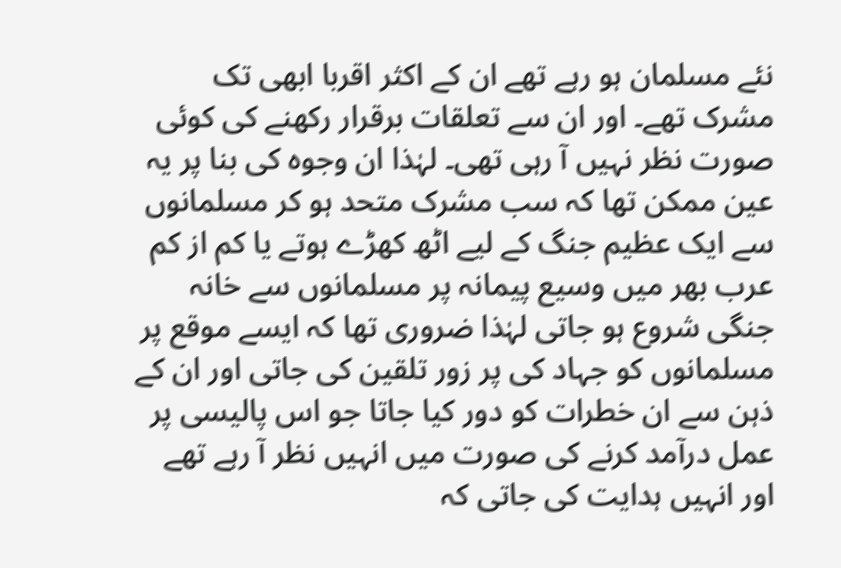نئے مسلمان ہو رہے تھے ان کے اکثر اقربا ابھی تک مشرک تھے۔ اور ان سے تعلقات برقرار رکھنے کی کوئی صورت نظر نہیں آ رہی تھی۔ لہٰذا ان وجوہ کی بنا پر یہ عین ممکن تھا کہ سب مشرک متحد ہو کر مسلمانوں سے ایک عظیم جنگ کے لیے اٹھ کھڑے ہوتے یا کم از کم عرب بھر میں وسیع پیمانہ پر مسلمانوں سے خانہ جنگی شروع ہو جاتی لہٰذا ضروری تھا کہ ایسے موقع پر مسلمانوں کو جہاد کی پر زور تلقین کی جاتی اور ان کے ذہن سے ان خطرات کو دور کیا جاتا جو اس پالیسی پر عمل درآمد کرنے کی صورت میں انہیں نظر آ رہے تھے اور انہیں ہدایت کی جاتی کہ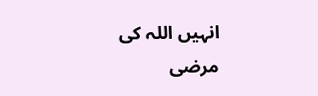انہیں اللہ کی مرضی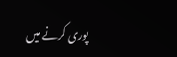پوری کرنے میں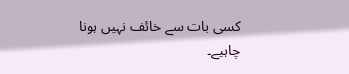کسی بات سے خائف نہیں ہونا چاہیے۔